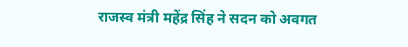राजस्व मंत्री महेंद्र सिंह ने सदन को अवगत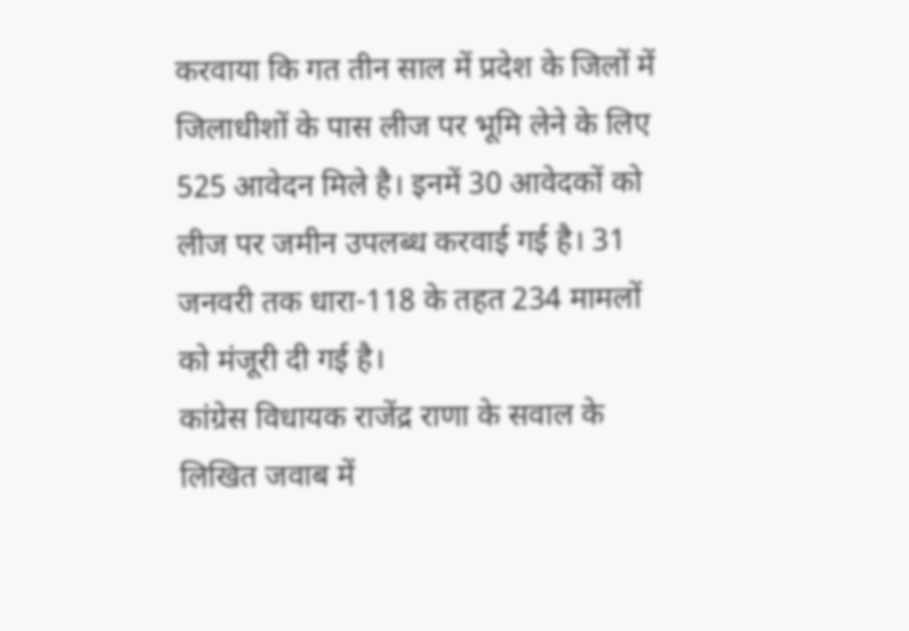करवाया कि गत तीन साल में प्रदेश के जिलों में जिलाधीशों के पास लीज पर भूमि लेने के लिए 525 आवेदन मिले है। इनमें 30 आवेदकों को लीज पर जमीन उपलब्ध करवाई गई है। 31 जनवरी तक धारा-118 के तहत 234 मामलों को मंजूरी दी गई है।
कांग्रेस विधायक राजेंद्र राणा के सवाल के लिखित जवाब में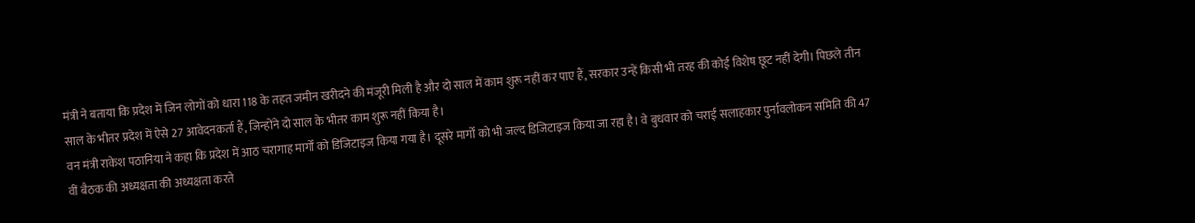मंत्री ने बताया कि प्रदेश में जिन लोगों को धारा 118 के तहत जमीन खरीदने की मंजूरी मिली है और दो साल में काम शुरू नहीं कर पाए हैं, सरकार उन्हें किसी भी तरह की कोई विशेष छूट नहीं देगी। पिछले तीन साल के भीतर प्रदेश में ऐसे 27 आवेदनकर्ता हैं, जिन्होंने दो साल के भीतर काम शुरू नहीं किया है।
वन मंत्री राकेश पठानिया ने कहा कि प्रदेश में आठ चरागाह मार्गों को डिजिटाइज किया गया है। दूसरे मार्गों को भी जल्द डिजिटाइज किया जा रहा है। वे बुधवार को चराई सलाहकार पुर्नावलोकन समिति की 47 वीं बैठक की अध्यक्षता की अध्यक्षता करते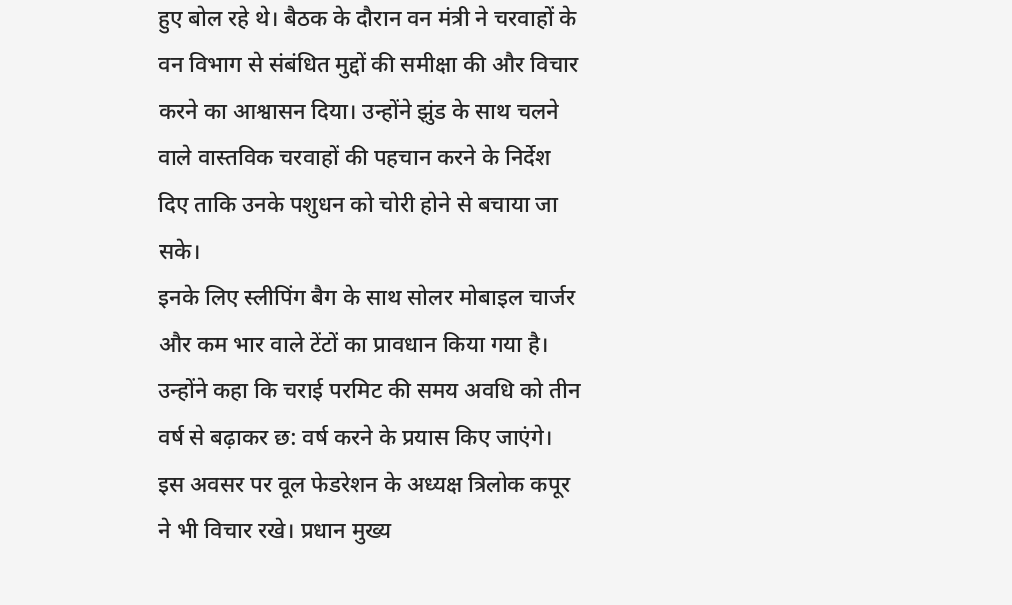हुए बोल रहे थे। बैठक के दौरान वन मंत्री ने चरवाहों के वन विभाग से संबंधित मुद्दों की समीक्षा की और विचार करने का आश्वासन दिया। उन्होंने झुंड के साथ चलने वाले वास्तविक चरवाहों की पहचान करने के निर्देश दिए ताकि उनके पशुधन को चोरी होने से बचाया जा सके।
इनके लिए स्लीपिंग बैग के साथ सोलर मोबाइल चार्जर और कम भार वाले टेंटों का प्रावधान किया गया है। उन्होंने कहा कि चराई परमिट की समय अवधि को तीन वर्ष से बढ़ाकर छ: वर्ष करने के प्रयास किए जाएंगे। इस अवसर पर वूल फेडरेशन के अध्यक्ष त्रिलोक कपूर ने भी विचार रखे। प्रधान मुख्य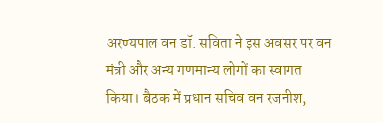अरण्यपाल वन डॉ. सविता ने इस अवसर पर वन मंत्री और अन्य गणमान्य लोगों का स्वागत किया। बैठक में प्रधान सचिव वन रजनीश,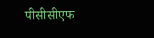पीसीसीएफ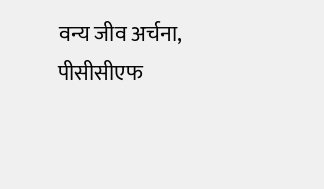वन्य जीव अर्चना, पीसीसीएफ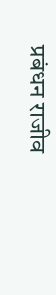प्रबंधन राजीव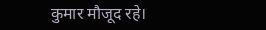कुमार मौजूद रहे।